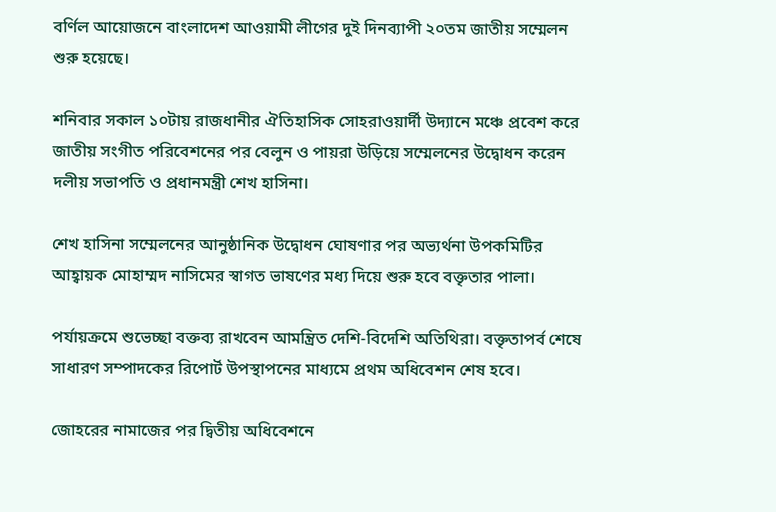বর্ণিল আয়োজনে বাংলাদেশ আওয়ামী লীগের দুই দিনব্যাপী ২০তম জাতীয় সম্মেলন শুরু হয়েছে।

শনিবার সকাল ১০টায় রাজধানীর ঐতিহাসিক সোহরাওয়ার্দী উদ্যানে মঞ্চে প্রবেশ করে জাতীয় সংগীত পরিবেশনের পর বেলুন ও পায়রা উড়িয়ে সম্মেলনের উদ্বোধন করেন দলীয় সভাপতি ও প্রধানমন্ত্রী শেখ হাসিনা।

শেখ হাসিনা সম্মেলনের আনুষ্ঠানিক উদ্বোধন ঘোষণার পর অভ্যর্থনা উপকমিটির আহ্বায়ক মোহাম্মদ নাসিমের স্বাগত ভাষণের মধ্য দিয়ে শুরু হবে বক্তৃতার পালা।

পর্যায়ক্রমে শুভেচ্ছা বক্তব্য রাখবেন আমন্ত্রিত দেশি-বিদেশি অতিথিরা। বক্তৃতাপর্ব শেষে সাধারণ সম্পাদকের রিপোর্ট উপস্থাপনের মাধ্যমে প্রথম অধিবেশন শেষ হবে।

জোহরের নামাজের পর দ্বিতীয় অধিবেশনে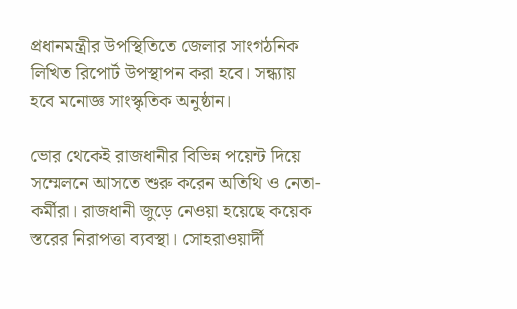প্রধানমন্ত্রীর উপস্থিতিতে জেলার সাংগঠনিক লিখিত রিপোর্ট উপস্থাপন করা হবে। সন্ধ্যায় হবে মনোজ্ঞ সাংস্কৃতিক অনুষ্ঠান।

ভোর থেকেই রাজধানীর বিভিন্ন পয়েন্ট দিয়ে সম্মেলনে আসতে শুরু করেন অতিথি ও নেতা-কর্মীরা। রাজধানী জুড়ে নেওয়া হয়েছে কয়েক স্তরের নিরাপত্তা ব্যবস্থা। সোহরাওয়ার্দী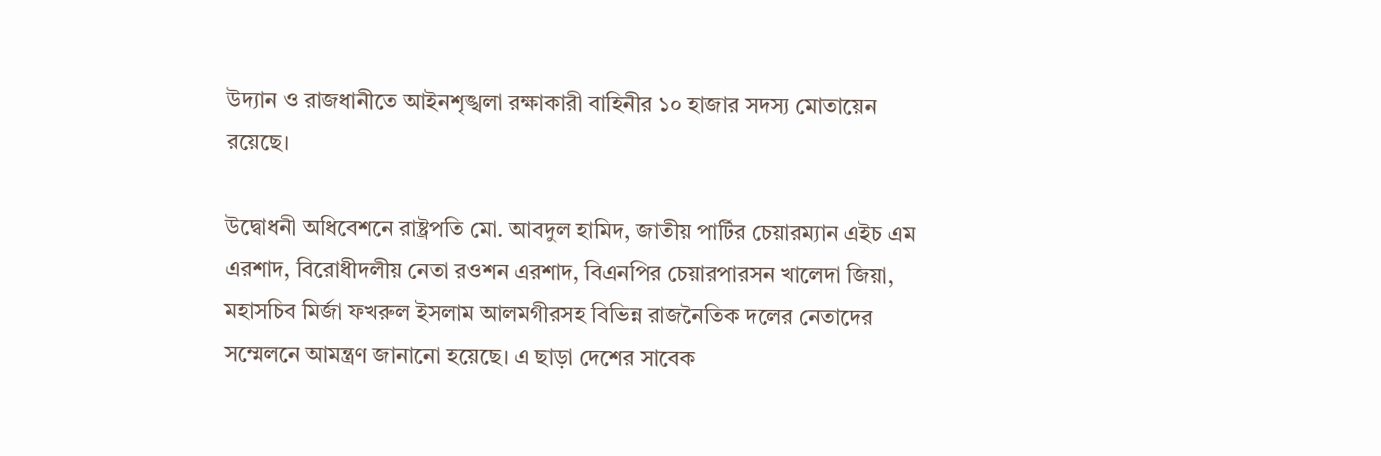উদ্যান ও রাজধানীতে আইনশৃঙ্খলা রক্ষাকারী বাহিনীর ১০ হাজার সদস্য মোতায়েন রয়েছে।

উদ্বোধনী অধিবেশনে রাষ্ট্রপতি মো. আবদুল হামিদ, জাতীয় পার্টির চেয়ারম্যান এইচ এম এরশাদ, বিরোধীদলীয় নেতা রওশন এরশাদ, বিএনপির চেয়ারপারসন খালেদা জিয়া, মহাসচিব মির্জা ফখরুল ইসলাম আলমগীরসহ বিভিন্ন রাজনৈতিক দলের নেতাদের সম্মেলনে আমন্ত্রণ জানানো হয়েছে। এ ছাড়া দেশের সাবেক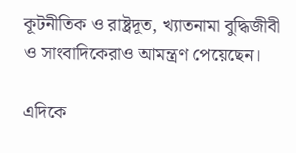কূটনীতিক ও রাষ্ট্রদূত, খ্যাতনামা বুদ্ধিজীবী ও সাংবাদিকেরাও আমন্ত্রণ পেয়েছেন।

এদিকে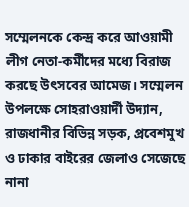সম্মেলনকে কেন্দ্র করে আওয়ামী লীগ নেতা-কর্মীদের মধ্যে বিরাজ করছে উৎসবের আমেজ। সম্মেলন উপলক্ষে সোহরাওয়ার্দী উদ্যান, রাজধানীর বিভিন্ন সড়ক, প্রবেশমুখ ও ঢাকার বাইরের জেলাও সেজেছে নানা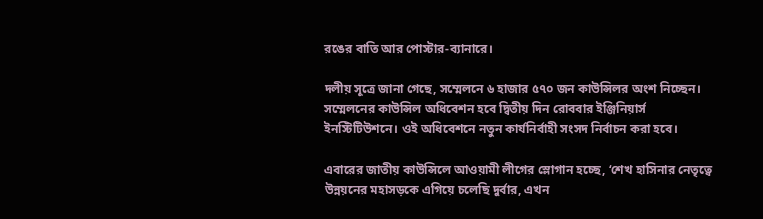রঙের বাতি আর পোস্টার-ব্যানারে।

দলীয় সূত্রে জানা গেছে, সম্মেলনে ৬ হাজার ৫৭০ জন কাউন্সিলর অংশ নিচ্ছেন। সম্মেলনের কাউন্সিল অধিবেশন হবে দ্বিতীয় দিন রোববার ইঞ্জিনিয়ার্স ইনস্টিটিউশনে। ওই অধিবেশনে নতুন কার্যনির্বাহী সংসদ নির্বাচন করা হবে।

এবারের জাতীয় কাউন্সিলে আওয়ামী লীগের স্লোগান হচ্ছে, ‘শেখ হাসিনার নেতৃত্বে উন্নয়নের মহাসড়কে এগিয়ে চলেছি দুর্বার, এখন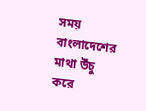সময় বাংলাদেশের মাথা উঁচু করে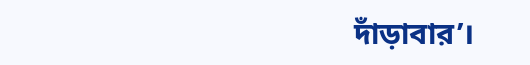দাঁড়াবার’।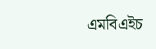এমবিএইচ